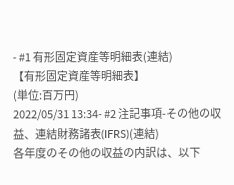- #1 有形固定資産等明細表(連結)
【有形固定資産等明細表】
(単位:百万円)
2022/05/31 13:34- #2 注記事項-その他の収益、連結財務諸表(IFRS)(連結)
各年度のその他の収益の内訳は、以下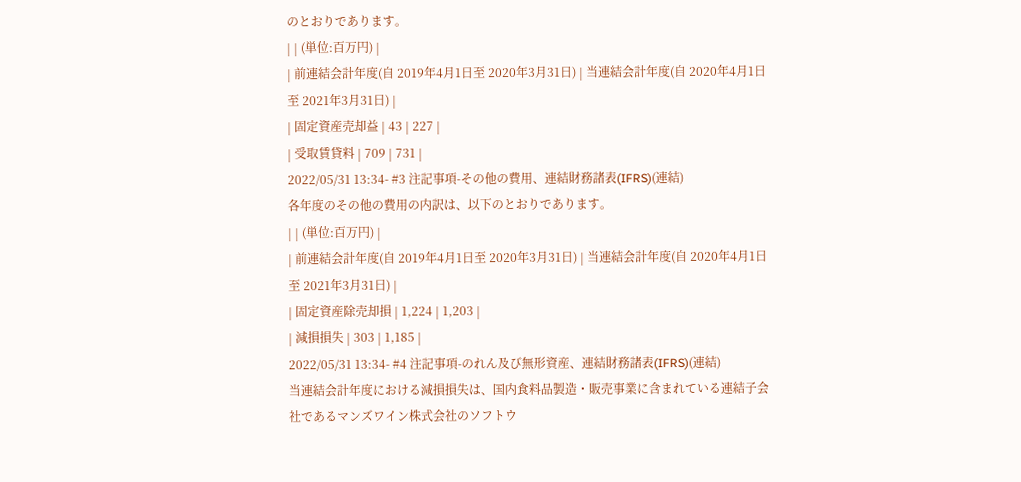のとおりであります。
| | (単位:百万円) |
| 前連結会計年度(自 2019年4月1日至 2020年3月31日) | 当連結会計年度(自 2020年4月1日至 2021年3月31日) |
| 固定資産売却益 | 43 | 227 |
| 受取賃貸料 | 709 | 731 |
2022/05/31 13:34- #3 注記事項-その他の費用、連結財務諸表(IFRS)(連結)
各年度のその他の費用の内訳は、以下のとおりであります。
| | (単位:百万円) |
| 前連結会計年度(自 2019年4月1日至 2020年3月31日) | 当連結会計年度(自 2020年4月1日至 2021年3月31日) |
| 固定資産除売却損 | 1,224 | 1,203 |
| 減損損失 | 303 | 1,185 |
2022/05/31 13:34- #4 注記事項-のれん及び無形資産、連結財務諸表(IFRS)(連結)
当連結会計年度における減損損失は、国内食料品製造・販売事業に含まれている連結子会社であるマンズワイン株式会社のソフトウ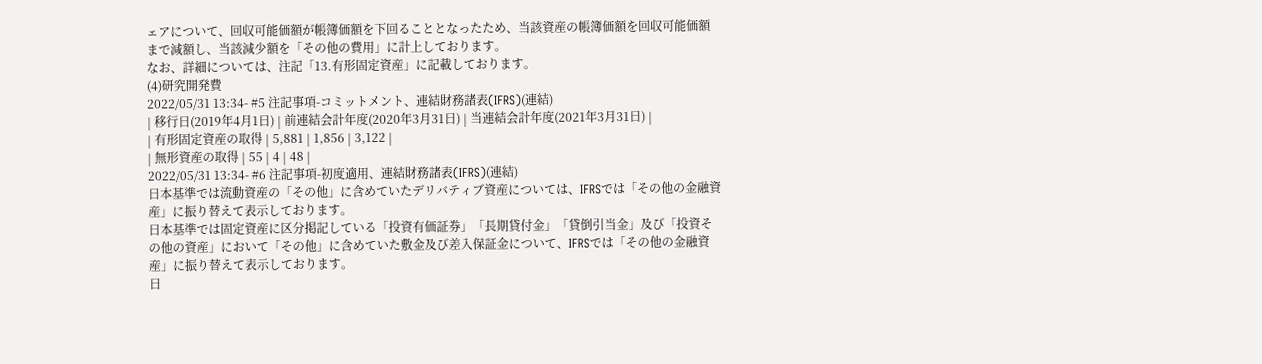ェアについて、回収可能価額が帳簿価額を下回ることとなったため、当該資産の帳簿価額を回収可能価額まで減額し、当該減少額を「その他の費用」に計上しております。
なお、詳細については、注記「13.有形固定資産」に記載しております。
(4)研究開発費
2022/05/31 13:34- #5 注記事項-コミットメント、連結財務諸表(IFRS)(連結)
| 移行日(2019年4月1日) | 前連結会計年度(2020年3月31日) | 当連結会計年度(2021年3月31日) |
| 有形固定資産の取得 | 5,881 | 1,856 | 3,122 |
| 無形資産の取得 | 55 | 4 | 48 |
2022/05/31 13:34- #6 注記事項-初度適用、連結財務諸表(IFRS)(連結)
日本基準では流動資産の「その他」に含めていたデリバティブ資産については、IFRSでは「その他の金融資産」に振り替えて表示しております。
日本基準では固定資産に区分掲記している「投資有価証券」「長期貸付金」「貸倒引当金」及び「投資その他の資産」において「その他」に含めていた敷金及び差入保証金について、IFRSでは「その他の金融資産」に振り替えて表示しております。
日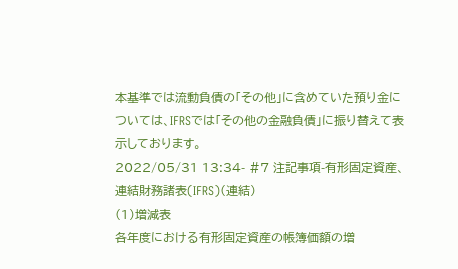本基準では流動負債の「その他」に含めていた預り金については、IFRSでは「その他の金融負債」に振り替えて表示しております。
2022/05/31 13:34- #7 注記事項-有形固定資産、連結財務諸表(IFRS)(連結)
(1)増減表
各年度における有形固定資産の帳簿価額の増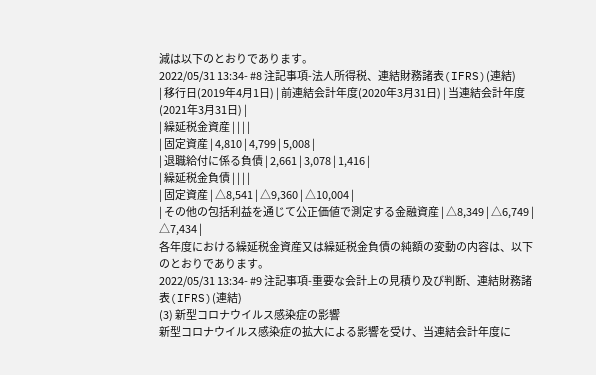減は以下のとおりであります。
2022/05/31 13:34- #8 注記事項-法人所得税、連結財務諸表(IFRS)(連結)
| 移行日(2019年4月1日) | 前連結会計年度(2020年3月31日) | 当連結会計年度(2021年3月31日) |
| 繰延税金資産 | | | |
| 固定資産 | 4,810 | 4,799 | 5,008 |
| 退職給付に係る負債 | 2,661 | 3,078 | 1,416 |
| 繰延税金負債 | | | |
| 固定資産 | △8,541 | △9,360 | △10,004 |
| その他の包括利益を通じて公正価値で測定する金融資産 | △8,349 | △6,749 | △7,434 |
各年度における繰延税金資産又は繰延税金負債の純額の変動の内容は、以下のとおりであります。
2022/05/31 13:34- #9 注記事項-重要な会計上の見積り及び判断、連結財務諸表(IFRS)(連結)
(3) 新型コロナウイルス感染症の影響
新型コロナウイルス感染症の拡大による影響を受け、当連結会計年度に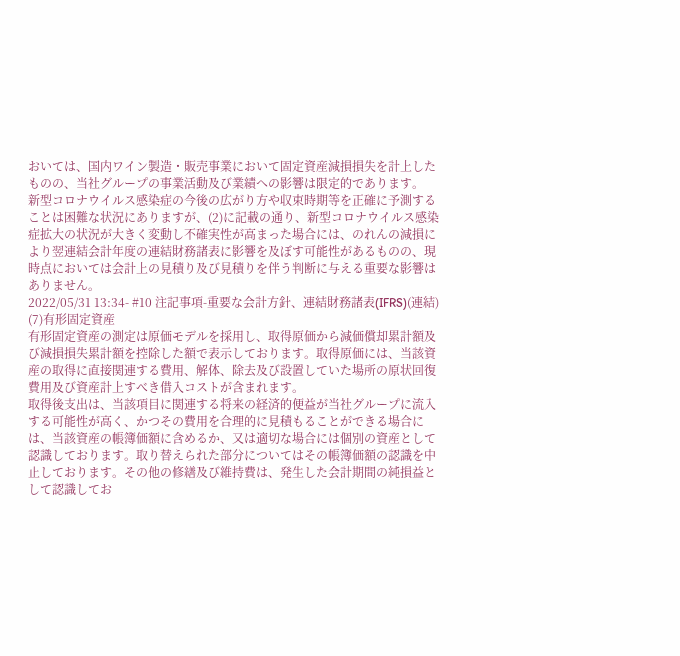おいては、国内ワイン製造・販売事業において固定資産減損損失を計上したものの、当社グループの事業活動及び業績への影響は限定的であります。
新型コロナウイルス感染症の今後の広がり方や収束時期等を正確に予測することは困難な状況にありますが、(2)に記載の通り、新型コロナウイルス感染症拡大の状況が大きく変動し不確実性が高まった場合には、のれんの減損により翌連結会計年度の連結財務諸表に影響を及ぼす可能性があるものの、現時点においては会計上の見積り及び見積りを伴う判断に与える重要な影響はありません。
2022/05/31 13:34- #10 注記事項-重要な会計方針、連結財務諸表(IFRS)(連結)
(7)有形固定資産
有形固定資産の測定は原価モデルを採用し、取得原価から減価償却累計額及び減損損失累計額を控除した額で表示しております。取得原価には、当該資産の取得に直接関連する費用、解体、除去及び設置していた場所の原状回復費用及び資産計上すべき借入コストが含まれます。
取得後支出は、当該項目に関連する将来の経済的便益が当社グループに流入する可能性が高く、かつその費用を合理的に見積もることができる場合には、当該資産の帳簿価額に含めるか、又は適切な場合には個別の資産として認識しております。取り替えられた部分についてはその帳簿価額の認識を中止しております。その他の修繕及び維持費は、発生した会計期間の純損益として認識してお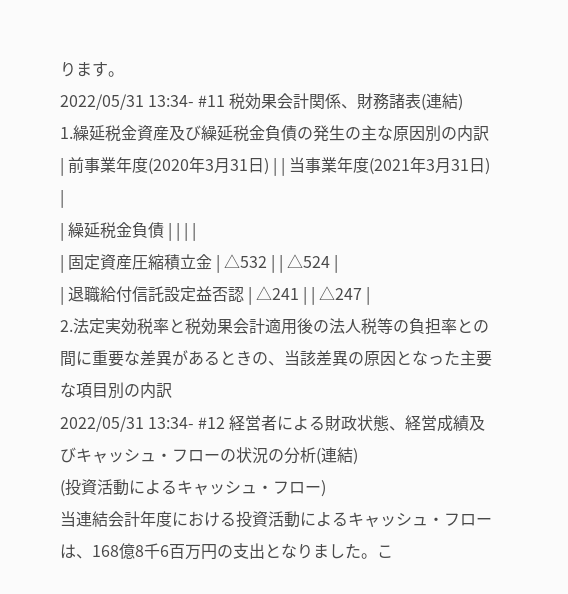ります。
2022/05/31 13:34- #11 税効果会計関係、財務諸表(連結)
1.繰延税金資産及び繰延税金負債の発生の主な原因別の内訳
| 前事業年度(2020年3月31日) | | 当事業年度(2021年3月31日) |
| 繰延税金負債 | | | |
| 固定資産圧縮積立金 | △532 | | △524 |
| 退職給付信託設定益否認 | △241 | | △247 |
2.法定実効税率と税効果会計適用後の法人税等の負担率との間に重要な差異があるときの、当該差異の原因となった主要な項目別の内訳
2022/05/31 13:34- #12 経営者による財政状態、経営成績及びキャッシュ・フローの状況の分析(連結)
(投資活動によるキャッシュ・フロー)
当連結会計年度における投資活動によるキャッシュ・フローは、168億8千6百万円の支出となりました。こ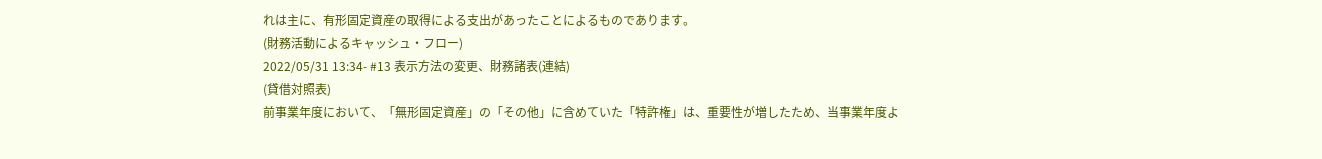れは主に、有形固定資産の取得による支出があったことによるものであります。
(財務活動によるキャッシュ・フロー)
2022/05/31 13:34- #13 表示方法の変更、財務諸表(連結)
(貸借対照表)
前事業年度において、「無形固定資産」の「その他」に含めていた「特許権」は、重要性が増したため、当事業年度よ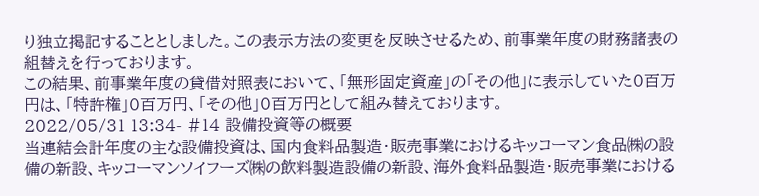り独立掲記することとしました。この表示方法の変更を反映させるため、前事業年度の財務諸表の組替えを行っております。
この結果、前事業年度の貸借対照表において、「無形固定資産」の「その他」に表示していた0百万円は、「特許権」0百万円、「その他」0百万円として組み替えております。
2022/05/31 13:34- #14 設備投資等の概要
当連結会計年度の主な設備投資は、国内食料品製造・販売事業におけるキッコーマン食品㈱の設備の新設、キッコーマンソイフーズ㈱の飲料製造設備の新設、海外食料品製造・販売事業における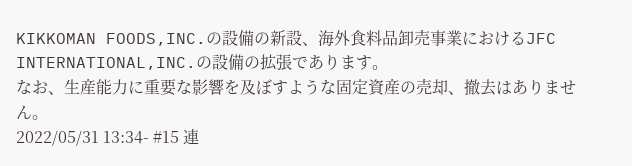KIKKOMAN FOODS,INC.の設備の新設、海外食料品卸売事業におけるJFC INTERNATIONAL,INC.の設備の拡張であります。
なお、生産能力に重要な影響を及ぼすような固定資産の売却、撤去はありません。
2022/05/31 13:34- #15 連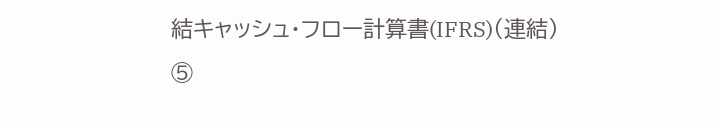結キャッシュ・フロー計算書(IFRS)(連結)
⑤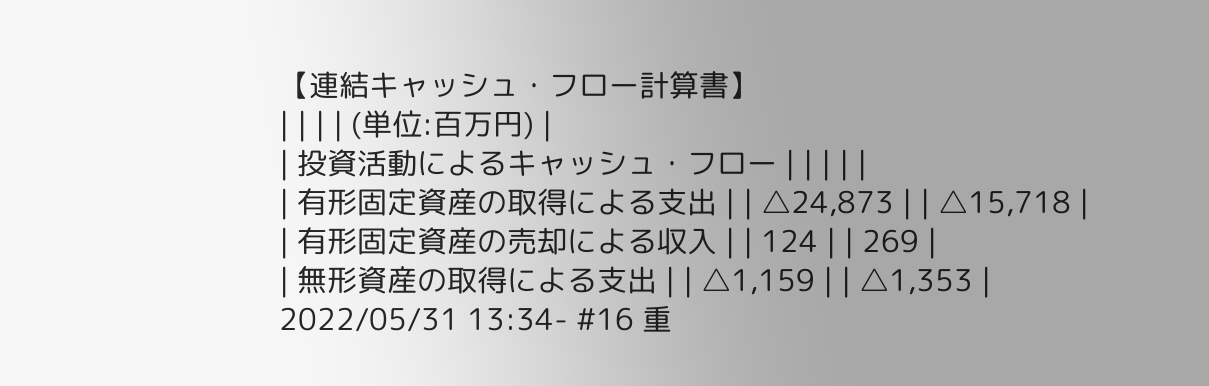【連結キャッシュ・フロー計算書】
| | | | (単位:百万円) |
| 投資活動によるキャッシュ・フロー | | | | |
| 有形固定資産の取得による支出 | | △24,873 | | △15,718 |
| 有形固定資産の売却による収入 | | 124 | | 269 |
| 無形資産の取得による支出 | | △1,159 | | △1,353 |
2022/05/31 13:34- #16 重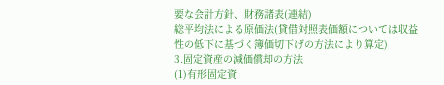要な会計方針、財務諸表(連結)
総平均法による原価法(貸借対照表価額については収益性の低下に基づく簿価切下げの方法により算定)
3.固定資産の減価償却の方法
(1)有形固定資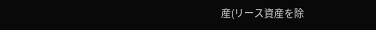産(リース資産を除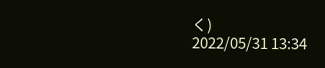く)
2022/05/31 13:34